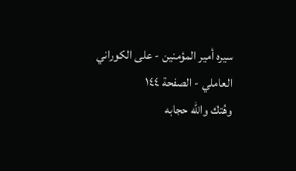سيره أمير المؤمنين - على الكوراني العاملي - الصفحة ١٤٤
وهُتك والله حجابه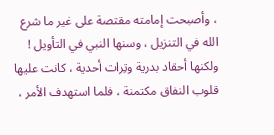، وأصبحت إمامته مقتصة على غير ما شرع الله في التنزيل ، وسنها النبي في التأويل ! ولكنها أحقاد بدرية وتِرات أحدية ، كانت عليها قلوب النفاق مكتمنة ، فلما استهدف الأمر ،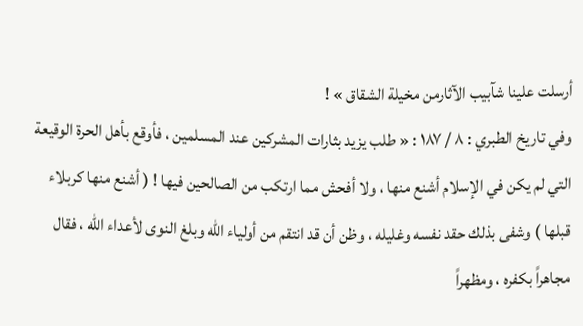أرسلت علينا شآبيب الآثارمن مخيلة الشقاق » !
وفي تاريخ الطبري : ٨ / ١٨٧ : « طلب يزيد بثارات المشركين عند المسلمين ، فأوقع بأهل الحرة الوقيعة التي لم يكن في الإسلام أشنع منها ، ولا أفحش مما ارتكب من الصالحين فيها ! ( أشنع منها كربلاء قبلها ) وشفى بذلك حقد نفسه وغليله ، وظن أن قد انتقم من أولياء الله وبلغ النوى لأعداء الله ، فقال مجاهراً بكفره ، ومظهراً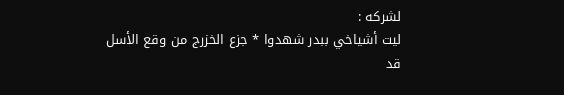لشركه :
ليت أشياخي ببدر شهدوا * جزع الخزرج من وقع الأسل
قد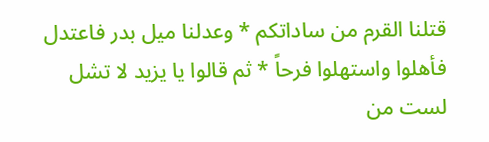قتلنا القرم من ساداتكم * وعدلنا ميل بدر فاعتدل
فأهلوا واستهلوا فرحاً * ثم قالوا يا يزيد لا تشل
لست من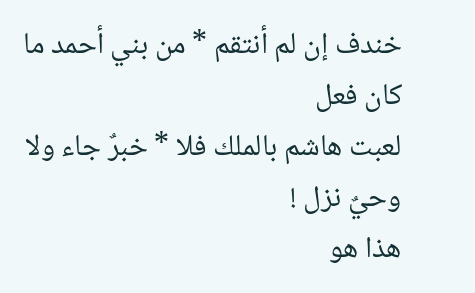خندف إن لم أنتقم * من بني أحمد ما كان فعل
لعبت هاشم بالملك فلا * خبرٌ جاء ولا وحيٌ نزل !
هذا هو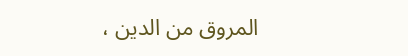المروق من الدين ،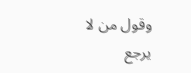وقول من لا يرجع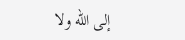إلى الله ولا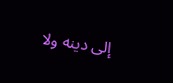إلى دينه ولا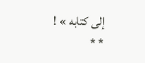إلى كتابه » !
* *